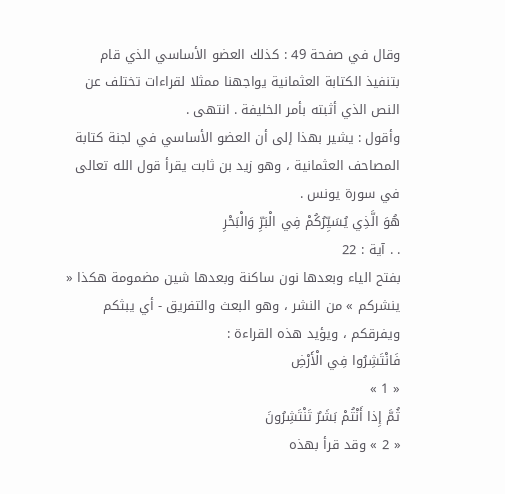وقال في صفحة 49 : كذلك العضو الأساسي الذي قام بتنفيذ الكتابة العثمانية يواجهنا ممثلا لقراءات تختلف عن النص الذي أثبته بأمر الخليفة . انتهى .
وأقول : يشير بهذا إلى أن العضو الأساسي في لجنة كتابة المصاحف العثمانية ، وهو زيد بن ثابت يقرأ قول الله تعالى في سورة يونس .
هُوَ الَّذِي يُسَيِّرُكُمْ فِي الْبَرِّ وَالْبَحْرِ
. . آية : 22
بفتح الياء وبعدها نون ساكنة وبعدها شين مضمومة هكذا « ينشركم » من النشر ، وهو البعث والتفريق - أي يبثكم ويفرقكم ، ويؤيد هذه القراءة :
فَانْتَشِرُوا فِي الْأَرْضِ
« 1 »
ثُمَّ إِذا أَنْتُمْ بَشَرٌ تَنْتَشِرُونَ
« 2 » وقد قرأ بهذه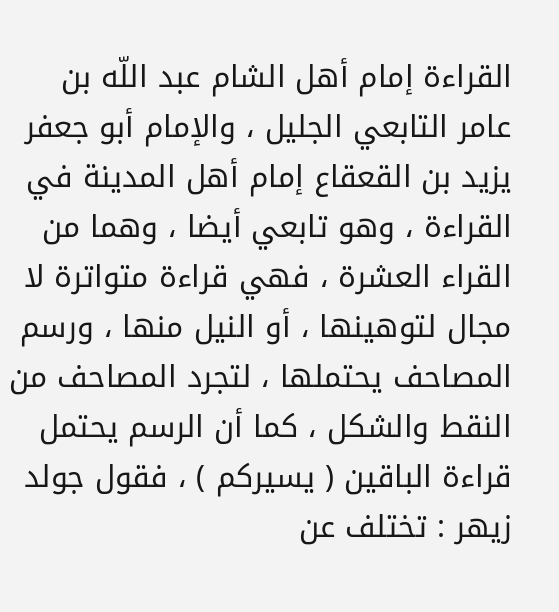القراءة إمام أهل الشام عبد اللّه بن عامر التابعي الجليل ، والإمام أبو جعفر يزيد بن القعقاع إمام أهل المدينة في القراءة ، وهو تابعي أيضا ، وهما من القراء العشرة ، فهي قراءة متواترة لا مجال لتوهينها ، أو النيل منها ، ورسم المصاحف يحتملها ، لتجرد المصاحف من النقط والشكل ، كما أن الرسم يحتمل قراءة الباقين ( يسيركم ) ، فقول جولد زيهر : تختلف عن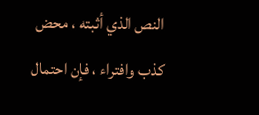النص الذي أثبته ، محض كذب وافتراء ، فإن احتمال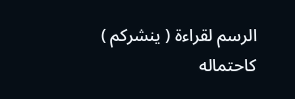الرسم لقراءة ( ينشركم ) كاحتماله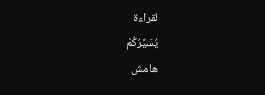لقراءة
يُسَيِّرُكُمْ
هامش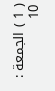( 1 ) الجمعة : 10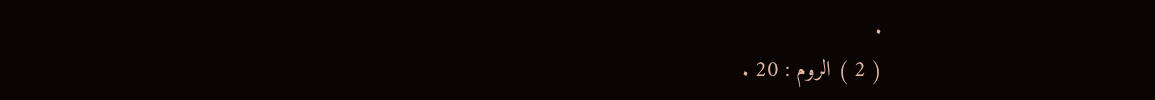.
( 2 ) الروم : 20 .